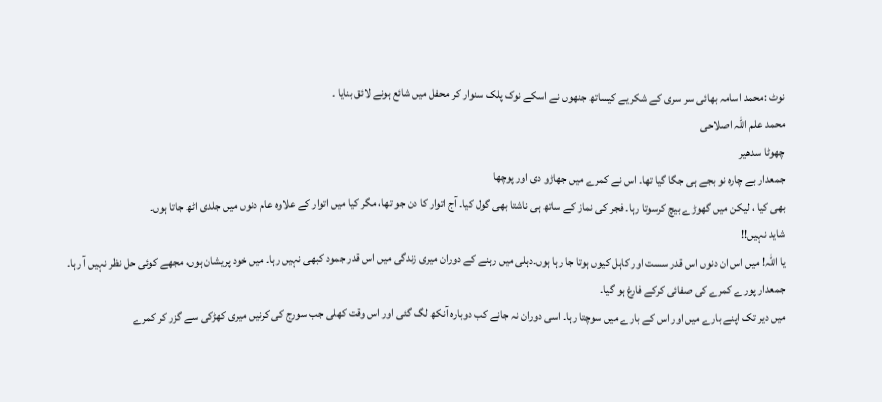نوٹ :محمد اسامہ بھائی سر سری کے شکریے کیساتھ جنھوں نے اسکے نوک پلک سنوار کر محفل میں شائع ہونے لائق بنایا ۔
محمد علم اللہ اصلاحی
چھوٹا سدھیر
جمعدار بے چارہ نو بجے ہی جگا گیا تھا۔ اس نے کمرے میں جھاڑو دی اور پوچھا
بھی کیا ، لیکن میں گھوڑے بیچ کرسوتا رہا۔ فجر کی نماز کے ساتھ ہی ناشتا بھی گول کیا۔ آج اتوار کا دن جو تھا، مگر کیا میں اتوار کے علاوہ عام دنوں میں جلدی اٹھ جاتا ہوں۔
شاید نہیں!!
یا اللہ! میں اس ان دنوں اس قدر سست اور کاہل کیوں ہوتا جا رہا ہوں۔دہلی میں رہنے کے دوران میری زندگی میں اس قدر جمود کبھی نہیں رہا۔ میں خود پریشان ہوں، مجھے کوئی حل نظر نہیں آ رہا۔
جمعدار پورے کمرے کی صفائی کرکے فارغ ہو گیا۔
میں دیر تک اپنے بارے میں اور اس کے بارے میں سوچتا رہا۔ اسی دوران نہ جانے کب دوبارہ آنکھ لگ گئی اور اس وقت کھلی جب سورج کی کرنیں میری کھڑکی سے گزر کر کمرے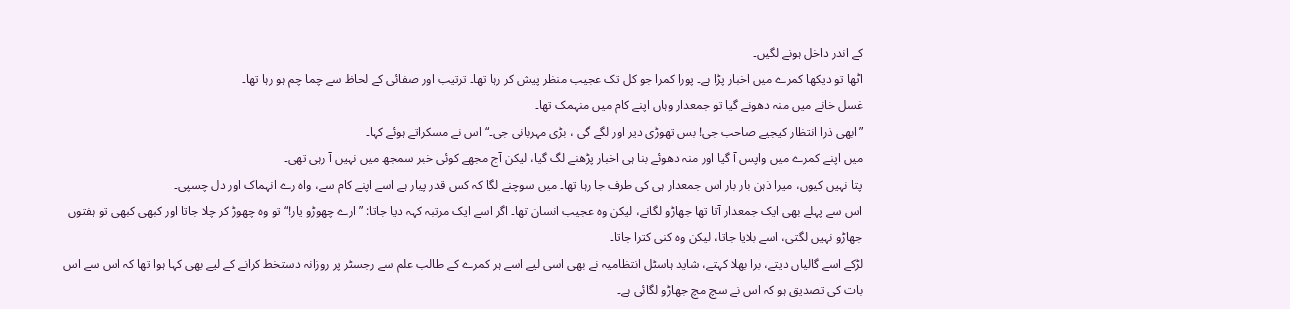کے اندر داخل ہونے لگیں۔
اٹھا تو دیکھا کمرے میں اخبار پڑا ہے۔ پورا کمرا جو کل تک عجیب منظر پیش کر رہا تھا۔ ترتیب اور صفائی کے لحاظ سے چما چم ہو رہا تھا۔
غسل خانے میں منہ دھونے گیا تو جمعدار وہاں اپنے کام میں منہمک تھا۔
”ابھی ذرا انتظار کیجیے صاحب جی! بس تھوڑی دیر اور لگے گی ، بڑی مہربانی جی۔“ اس نے مسکراتے ہوئے کہا۔
میں اپنے کمرے میں واپس آ گیا اور منہ دھوئے بنا ہی اخبار پڑھنے لگ گیا، لیکن آج مجھے کوئی خبر سمجھ میں نہیں آ رہی تھی۔
پتا نہیں کیوں، میرا ذہن بار بار اس جمعدار ہی کی طرف جا رہا تھا۔ میں سوچنے لگا کہ کس قدر پیار ہے اسے اپنے کام سے، واہ رے انہماک اور دل چسپی۔
اس سے پہلے بھی ایک جمعدار آتا تھا جھاڑو لگانے، لیکن وہ عجیب انسان تھا۔ اگر اسے ایک مرتبہ کہہ دیا جاتا: ”ارے چھوڑو یار!“ تو وہ چھوڑ کر چلا جاتا اور کبھی کبھی تو ہفتوں جھاڑو نہیں لگتی، اسے بلایا جاتا، لیکن وہ کنی کترا جاتا۔
لڑکے اسے گالیاں دیتے، برا بھلا کہتے، شاید ہاسٹل انتظامیہ نے بھی اسی لیے اسے ہر کمرے کے طالب علم سے رجسٹر پر روزانہ دستخط کرانے کے لیے بھی کہا ہوا تھا کہ اس سے اس بات کی تصدیق ہو کہ اس نے سچ مچ جھاڑو لگائی ہے۔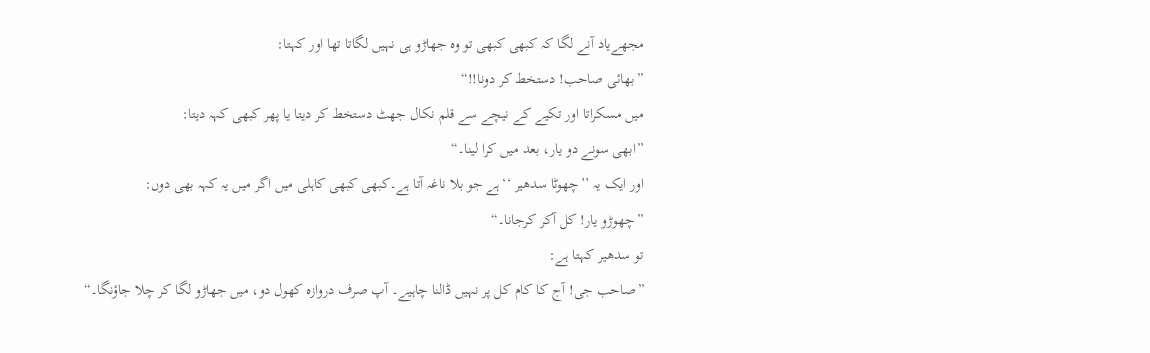مجھےیاد آنے لگا کہ کبھی کبھی تو وہ جھاڑو ہی نہیں لگاتا تھا اور کہتا:
”بھائی صاحب! دستخط کر دونا!!“
میں مسکراتا اور تکیے کے نیچے سے قلم نکال جھٹ دستخط کر دیتا یا پھر کبھی کہہ دیتا:
”ابھی سونے دو یار، بعد میں کرا لینا۔“
اور ایک یہ ’’چھوٹا سدھیر ‘‘ہے جو بلا ناغہ آتا ہے۔کبھی کبھی کاہلی میں اگر میں یہ کہہ بھی دوں:
”چھوڑو یار! کل آکر کرجانا۔“
تو سدھیر کہتا ہے:
”صاحب جی! آج کا کام کل پر نہیں ڈالنا چاہیے۔ آپ صرف دروازہ کھول دو، میں جھاڑو لگا کر چلا جاؤنگا۔“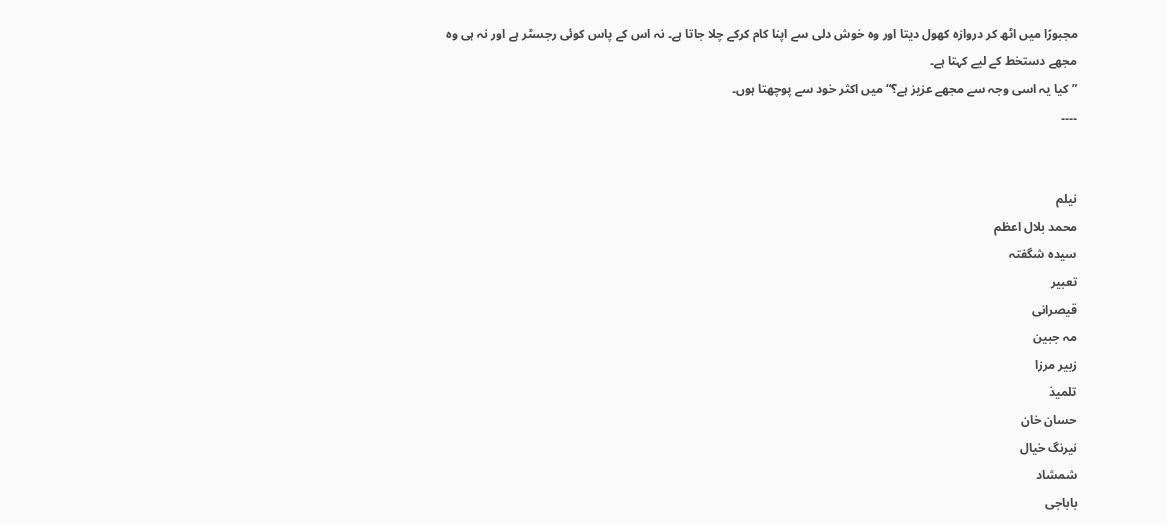مجبورًا میں اٹھ کر دروازہ کھول دیتا اور وہ خوش دلی سے اپنا کام کرکے چلا جاتا ہے۔ نہ اس کے پاس کوئی رجسٹر ہے اور نہ ہی وہ مجھے دستخط کے لیے کہتا ہے۔
”کیا یہ اسی وجہ سے مجھے عزیز ہے؟“ میں اکثر خود سے پوچھتا ہوں۔
۔۔۔۔


نیلم
محمد بلال اعظم
سیدہ شگفتہ
تعبیر
قیصرانی
مہ جبین
زبیر مرزا
تلمیذ
حسان خان
نیرنگ خیال
شمشاد
باباجی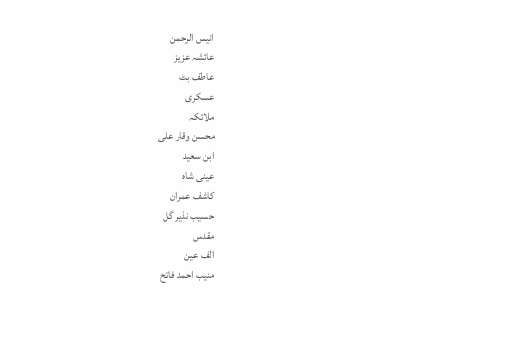انیس الرحمن
عائشہ عزیز
عاطف بٹ
عسکری
ملائکہ
محسن وقار علی
ابن سعید
عینی شاہ
کاشف عمران
حسیب نذیر گل
مقدس
الف عین
منیب احمد فاتح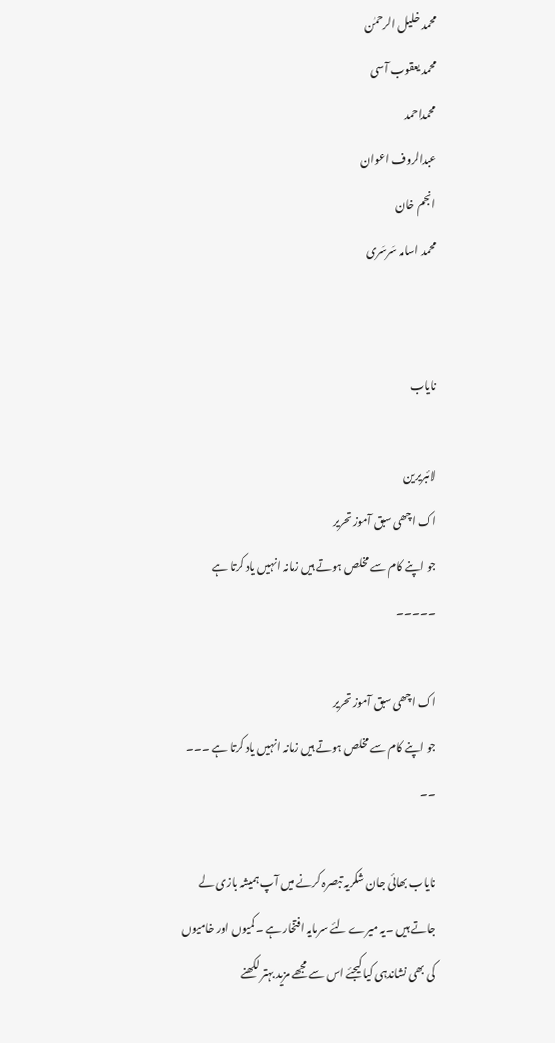محمد خلیل الرحمٰن
محمد یعقوب آسی
محمداحمد
عبدالروف اعوان
انجم خان
محمد اسامہ سَرسَری


نایاب

لائبریرین
اک اچھی سبق آموز تحریر
جو اپنے کام سے مخلص ہوتے ہیں زمانہ انہیں یاد کرتا ہے ۔۔۔۔۔

اک اچھی سبق آموز تحریر
جو اپنے کام سے مخلص ہوتے ہیں زمانہ انہیں یاد کرتا ہے ۔۔۔ ۔۔

نایاب بھائی جان شکریہ تبصرہ کرنے میں آپ ہمیشہ بازی لے جاتے ہیں ۔یہ میرے لئے سرمایہ افتخار ہے ۔کمیوں اور خامیوں کی بھی نشاندہی کیا کیجئے اس سے مجھے مزید بہتر لکھنے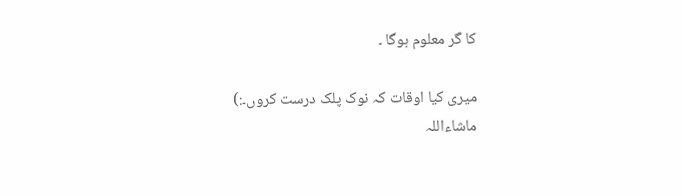کا گر معلوم ہوگا ۔

میری کیا اوقات کہ نوک پلک درست کروں۔:)
ماشاءاللہ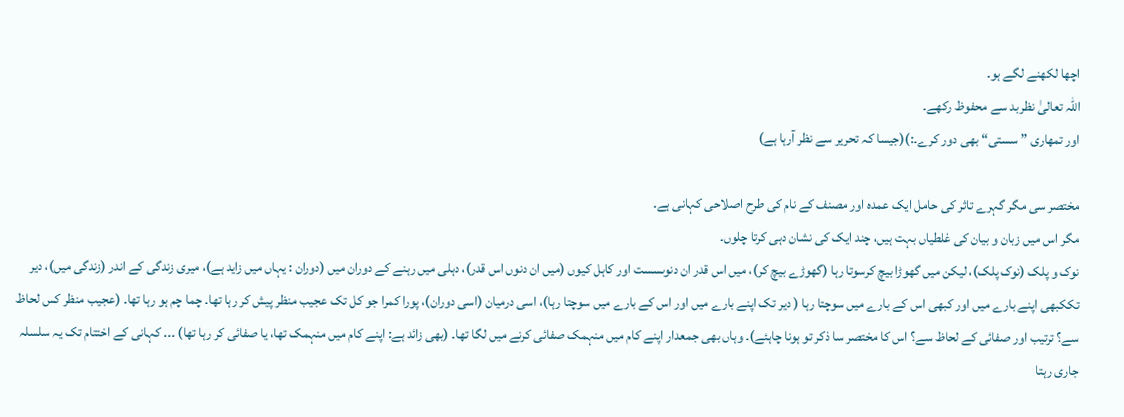اچھا لکھنے لگے ہو۔
اللہ تعالیٰ نظربد سے محفوظ رکھے۔
اور تمھاری ”سستی“ بھی دور کرے۔:)(جیسا کہ تحریر سے نظر آرہا ہے)

مختصر سی مگر گہرے تاثر کی حامل ایک عمدہ اور مصنف کے نام کی طرح اصلاحی کہانی ہے۔
مگر اس میں زبان و بیان کی غلطیاں بہت ہیں، چند ایک کی نشان دہی کرتا چلوں۔
نوک و پلک (نوک پلک)، لیکن میں گھوڑا بیچ کرسوتا رہا (گھوڑے بیچ کر)، میں اس قدر ان دنوںسست اور کاہل کیوں (میں ان دنوں اس قدر)، دہلی میں رہنے کے دوران میں (دوران : یہاں میں زاید ہے)، میری زندگی کے اندر (زندگی میں)، دیر تککبھی اپنے بارے میں اور کبھی اس کے بارے میں سوچتا رہا ( دیر تک اپنے بارے میں اور اس کے بارے میں سوچتا رہا)، اسی درمیان (اسی دوران)، پورا کمرا جو کل تک عجیب منظر پیش کر رہا تھا۔ چما چم ہو رہا تھا۔ (عجیب منظر کس لحاظ سے؟ ترتیب اور صفائی کے لحاظ سے؟ اس کا مختصر سا ذکر تو ہونا چاہئے)۔ وہاں بھی جمعدار اپنے کام میں منہمک صفائی کرنے میں لگا تھا۔ (بھی زائد ہے: اپنے کام میں منہمک تھا، یا صفائی کر رہا تھا) ۔۔۔ کہانی کے اختتام تک یہ سلسلہ جاری رہتا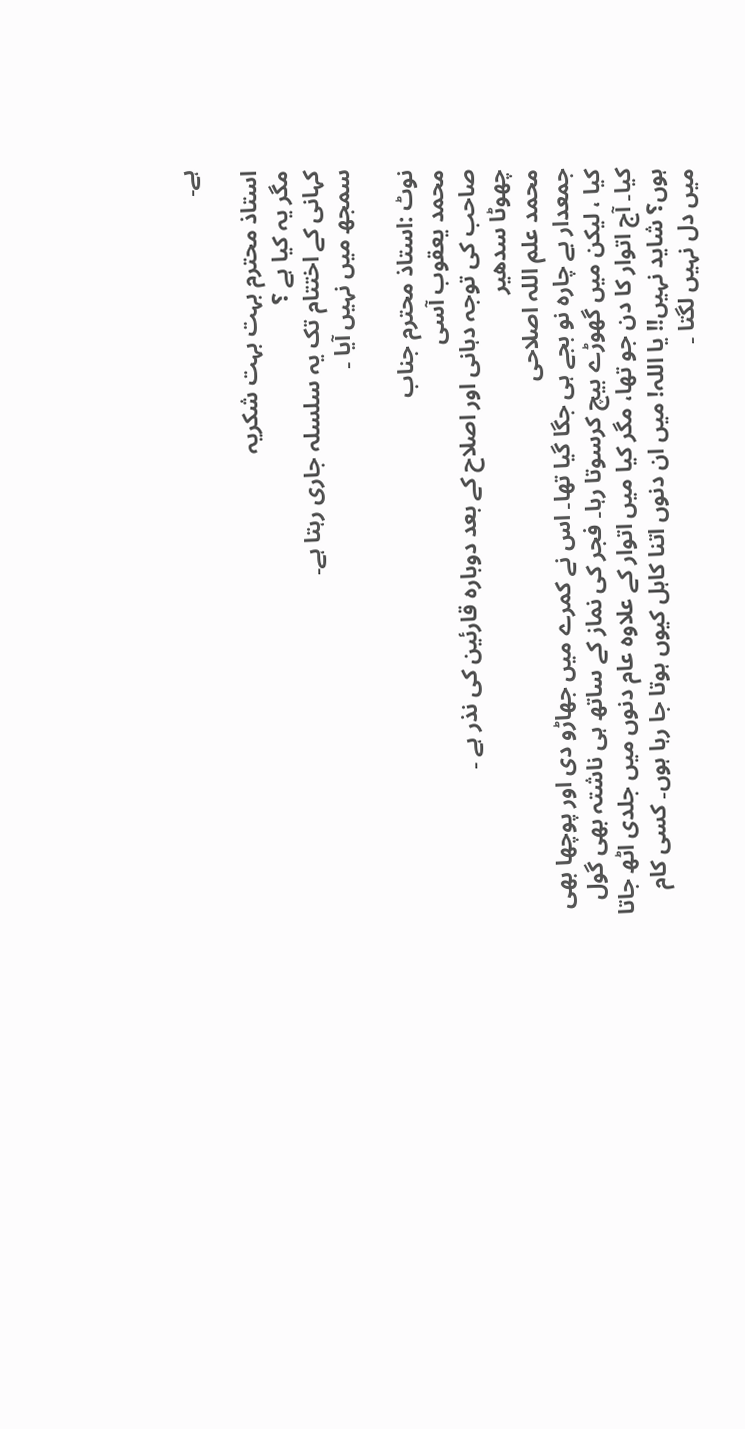ہے۔

استاذ محترم بہت بہت شکریہ
مگر یہ کیا ہے ؟
کہانی کے اختتام تک یہ سلسلہ جاری رہتا ہے۔
سمجھ میں نہیں آیا ۔

نوٹ :استاذ محترم جناب
محمد یعقوب آسی
صاحب کی توجہ دہانی اور اصلاح کے بعد دوبارہ قارئین کی نذر ہے ۔
چھوٹا سدھیر
محمد علم اللہ اصلاحی
جمعدار بے چارہ نو بجے ہی جگا گیا تھا۔ اس نے کمرے میں جھاڑو دی اور پوچھا بھی کیا ، لیکن میں گھوڑے بیچ کرسوتا رہا۔ فجر کی نماز کے ساتھ ہی ناشتہ بھی گول کیا۔ آج اتوار کا دن جو تھا، مگر کیا میں اتوار کے علاوہ عام دنوں میں جلدی اٹھ جاتا ہوں؟ شاید نہیں!! یا اللہ! میں ان دنوں اتنا کاہل کیوں ہوتا جا رہا ہوں۔ کسی کام میں دل نہیں لگتا ۔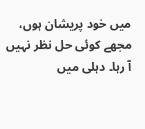میں خود پریشان ہوں، مجھے کوئی حل نظر نہیں آ رہا۔ دہلی میں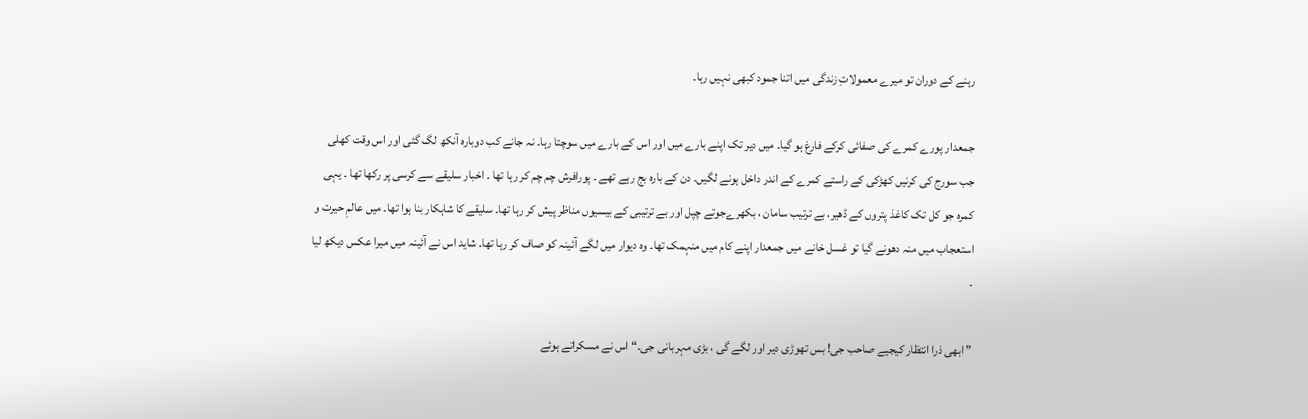رہنے کے دوران تو میرے معمولاتِ زندگی میں اتنا جمود کبھی نہیں رہا۔

جمعدار پورے کمرے کی صفائی کرکے فارغ ہو گیا۔ میں دیر تک اپنے بارے میں اور اس کے بارے میں سوچتا رہا۔ نہ جانے کب دوبارہ آنکھ لگ گئی اور اس وقت کھلی جب سورج کی کرنیں کھڑکی کے راستے کمرے کے اندر داخل ہونے لگیں۔ دن کے بارہ بج رہے تھے ۔ پورافرش چم چم کر رہا تھا ۔ اخبار سلیقے سے کرسی پر رکھا تھا ۔ یہی کمرہ جو کل تک کاغذ پتروں کے ڈھیر، بے ترتیب سامان ، بکھرےجوتے چپل اور بے ترتیبی کے بیسیوں مناظر پیش کر رہا تھا۔ سلیقے کا شاہکار بنا ہوا تھا۔ میں عالمِ حیرت و استعجاب میں منہ دھونے گیا تو غسل خانے میں جمعدار اپنے کام میں منہمک تھا۔ وہ دیوار میں لگے آئینہ کو صاف کر رہا تھا۔ شاید اس نے آئینہ میں میرا عکس دیکھ لیا ۔

”ابھی ذرا انتظار کیجیے صاحب جی! بس تھوڑی دیر اور لگے گی ، بڑی مہربانی جی۔“ اس نے مسکراتے ہوئے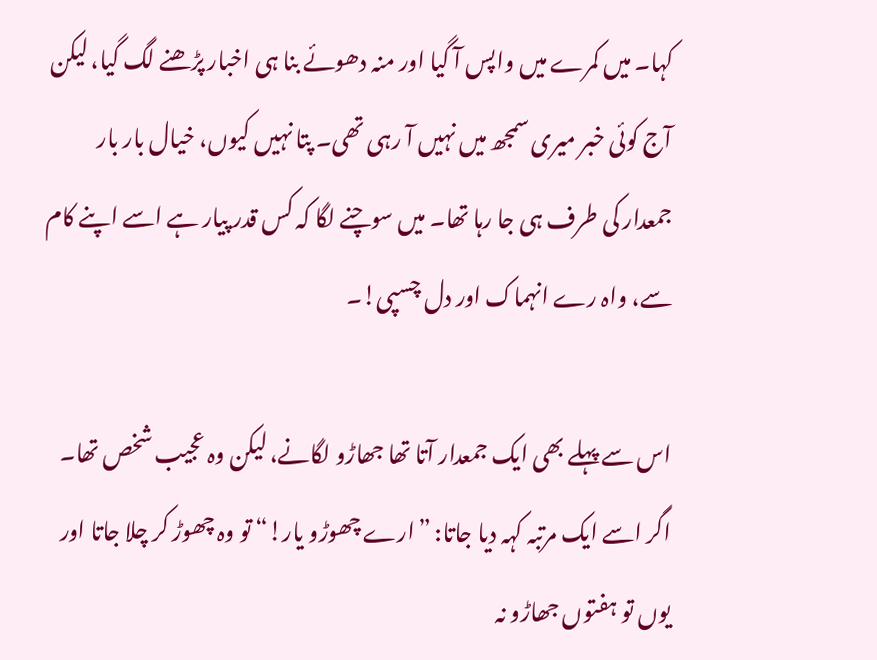کہا۔ میں کمرے میں واپس آ گیا اور منہ دھوئے بنا ہی اخبار پڑھنے لگ گیا، لیکن آج کوئی خبر میری سمجھ میں نہیں آ رہی تھی۔ پتا نہیں کیوں، خیال بار بار جمعدار کی طرف ہی جا رہا تھا۔ میں سوچنے لگا کہ کس قدر پیار ہے اسے اپنے کام سے، واہ رے انہماک اور دل چسپی!۔

اس سے پہلے بھی ایک جمعدار آتا تھا جھاڑو لگانے، لیکن وہ عجیب شخص تھا۔ اگر اسے ایک مرتبہ کہہ دیا جاتا: ”ارے چھوڑو یار!“ تو وہ چھوڑ کر چلا جاتا اور یوں تو ہفتوں جھاڑو نہ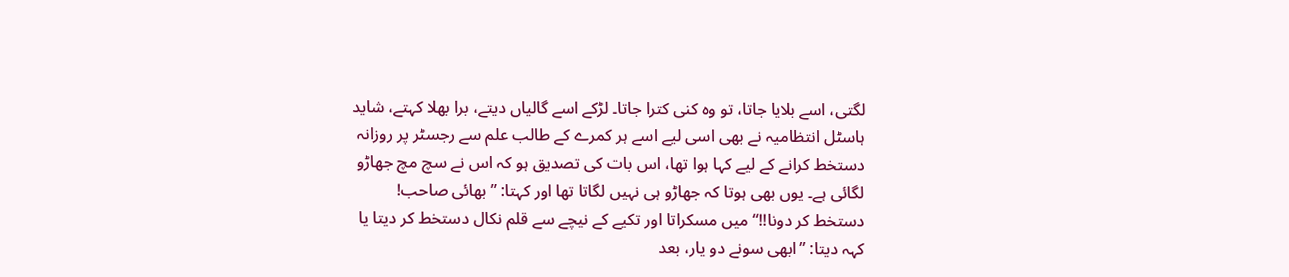لگتی، اسے بلایا جاتا، تو وہ کنی کترا جاتا۔ لڑکے اسے گالیاں دیتے، برا بھلا کہتے، شاید ہاسٹل انتظامیہ نے بھی اسی لیے اسے ہر کمرے کے طالب علم سے رجسٹر پر روزانہ دستخط کرانے کے لیے کہا ہوا تھا، اس بات کی تصدیق ہو کہ اس نے سچ مچ جھاڑو لگائی ہے۔ یوں بھی ہوتا کہ جھاڑو ہی نہیں لگاتا تھا اور کہتا: ”بھائی صاحب! دستخط کر دونا!!“ میں مسکراتا اور تکیے کے نیچے سے قلم نکال دستخط کر دیتا یا کہہ دیتا: ”ابھی سونے دو یار، بعد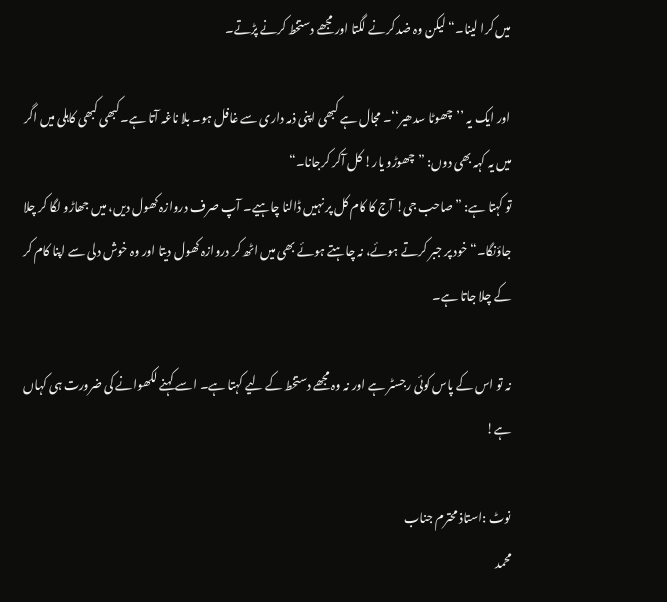میں کرا لینا۔“ لیکن وہ ضد کرنے لگتا اور مجھے دستخط کرنے پڑتے۔

اور ایک یہ ’’چھوٹا سدھیر‘‘۔ مجال ہے کبھی اپنی ذمہ داری سے غافل ہو۔ بلا ناغہ آتا ہے۔کبھی کبھی کاہلی میں اگر میں یہ کہہ بھی دوں: ”چھوڑو یار! کل آکر کرجانا۔“
تو کہتا ہے: ”صاحب جی! آج کا کام کل پر نہیں ڈالنا چاہیے۔ آپ صرف دروازہ کھول دیں، میں جھاڑو لگا کر چلا جاؤنگا۔“ خود پر جبر کرتے ہوئے، نہ چاہتے ہوئے بھی میں اٹھ کر دروازہ کھول دیتا اور وہ خوش دلی سے اپنا کام کر کے چلا جاتا ہے۔

نہ تو اس کے پاس کوئی رجسٹر ہے اور نہ وہ مجھے دستخط کے لیے کہتا ہے۔ اسے کہنے لکھوانے کی ضرورت ہی کہاں ہے!

نوٹ :استاذ محترم جناب
محمد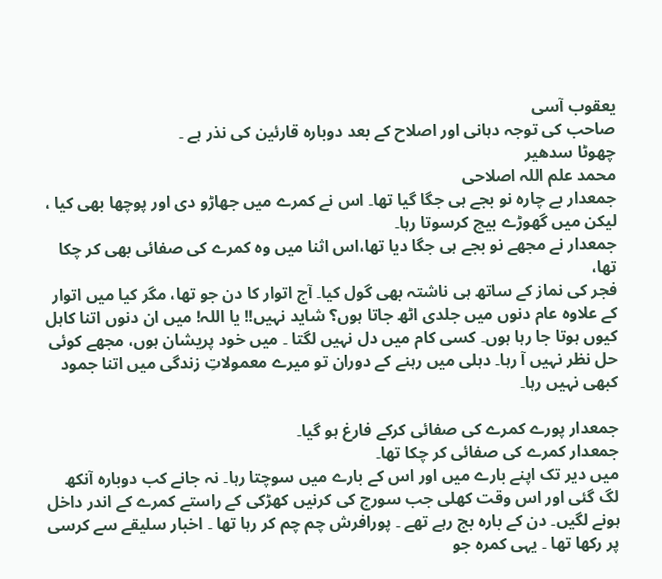یعقوب آسی
صاحب کی توجہ دہانی اور اصلاح کے بعد دوبارہ قارئین کی نذر ہے ۔
چھوٹا سدھیر
محمد علم اللہ اصلاحی
جمعدار بے چارہ نو بجے ہی جگا گیا تھا۔ اس نے کمرے میں جھاڑو دی اور پوچھا بھی کیا ، لیکن میں گھوڑے بیچ کرسوتا رہا۔
جمعدار نے مجھے نو بجے ہی جگا دیا تھا،اس اثنا میں وہ کمرے کی صفائی بھی کر چکا تھا،
فجر کی نماز کے ساتھ ہی ناشتہ بھی گول کیا۔ آج اتوار کا دن جو تھا، مگر کیا میں اتوار کے علاوہ عام دنوں میں جلدی اٹھ جاتا ہوں؟ شاید نہیں!! یا اللہ! میں ان دنوں اتنا کاہل کیوں ہوتا جا رہا ہوں۔ کسی کام میں دل نہیں لگتا ۔ میں خود پریشان ہوں، مجھے کوئی حل نظر نہیں آ رہا۔ دہلی میں رہنے کے دوران تو میرے معمولاتِ زندگی میں اتنا جمود کبھی نہیں رہا۔

جمعدار پورے کمرے کی صفائی کرکے فارغ ہو گیا۔
جمعدار کمرے کی صفائی کر چکا تھا۔
میں دیر تک اپنے بارے میں اور اس کے بارے میں سوچتا رہا۔ نہ جانے کب دوبارہ آنکھ لگ گئی اور اس وقت کھلی جب سورج کی کرنیں کھڑکی کے راستے کمرے کے اندر داخل ہونے لگیں۔ دن کے بارہ بج رہے تھے ۔ پورافرش چم چم کر رہا تھا ۔ اخبار سلیقے سے کرسی پر رکھا تھا ۔ یہی کمرہ جو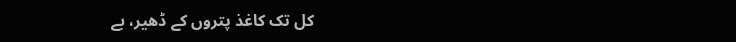کل تک کاغذ پتروں کے ڈھیر، بے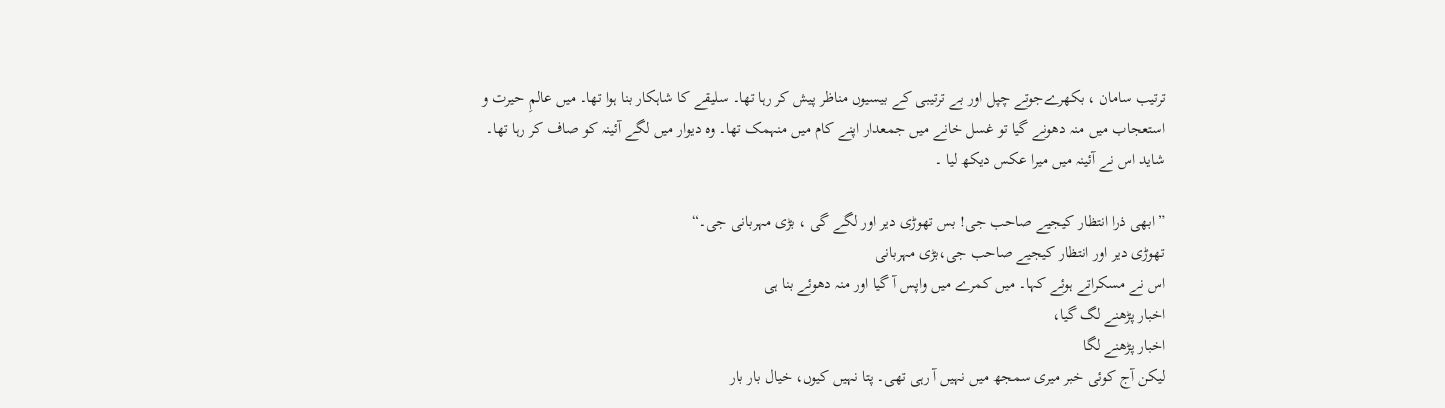ترتیب سامان ، بکھرےجوتے چپل اور بے ترتیبی کے بیسیوں مناظر پیش کر رہا تھا۔ سلیقے کا شاہکار بنا ہوا تھا۔ میں عالمِ حیرت و استعجاب میں منہ دھونے گیا تو غسل خانے میں جمعدار اپنے کام میں منہمک تھا۔ وہ دیوار میں لگے آئینہ کو صاف کر رہا تھا۔ شاید اس نے آئینہ میں میرا عکس دیکھ لیا ۔

”ابھی ذرا انتظار کیجیے صاحب جی! بس تھوڑی دیر اور لگے گی ، بڑی مہربانی جی۔“
تھوڑی دیر اور انتظار کیجیے صاحب جی،بڑی مہربانی
اس نے مسکراتے ہوئے کہا۔ میں کمرے میں واپس آ گیا اور منہ دھوئے بنا ہی
اخبار پڑھنے لگ گیا،
اخبار پڑھنے لگا
لیکن آج کوئی خبر میری سمجھ میں نہیں آ رہی تھی۔ پتا نہیں کیوں، خیال بار بار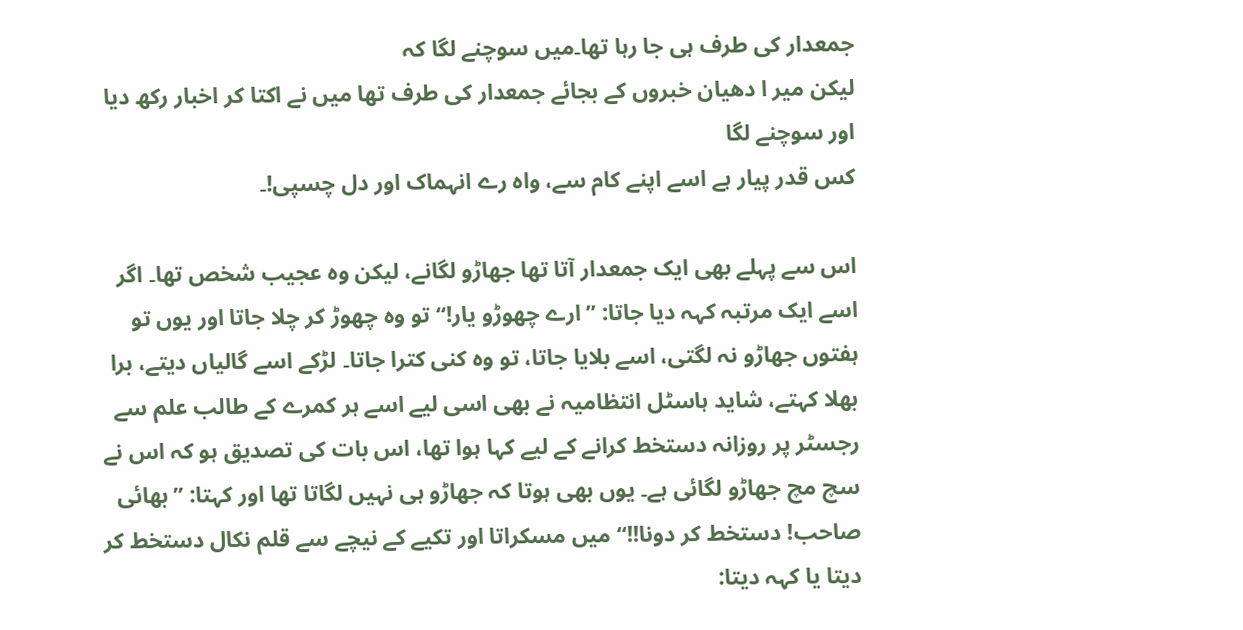جمعدار کی طرف ہی جا رہا تھا۔میں سوچنے لگا کہ
لیکن میر ا دھیان خبروں کے بجائے جمعدار کی طرف تھا میں نے اکتا کر اخبار رکھ دیا اور سوچنے لگا
کس قدر پیار ہے اسے اپنے کام سے، واہ رے انہماک اور دل چسپی!۔

اس سے پہلے بھی ایک جمعدار آتا تھا جھاڑو لگانے، لیکن وہ عجیب شخص تھا۔ اگر اسے ایک مرتبہ کہہ دیا جاتا: ”ارے چھوڑو یار!“ تو وہ چھوڑ کر چلا جاتا اور یوں تو ہفتوں جھاڑو نہ لگتی، اسے بلایا جاتا، تو وہ کنی کترا جاتا۔ لڑکے اسے گالیاں دیتے، برا بھلا کہتے، شاید ہاسٹل انتظامیہ نے بھی اسی لیے اسے ہر کمرے کے طالب علم سے رجسٹر پر روزانہ دستخط کرانے کے لیے کہا ہوا تھا، اس بات کی تصدیق ہو کہ اس نے سچ مچ جھاڑو لگائی ہے۔ یوں بھی ہوتا کہ جھاڑو ہی نہیں لگاتا تھا اور کہتا: ”بھائی صاحب! دستخط کر دونا!!“ میں مسکراتا اور تکیے کے نیچے سے قلم نکال دستخط کر دیتا یا کہہ دیتا: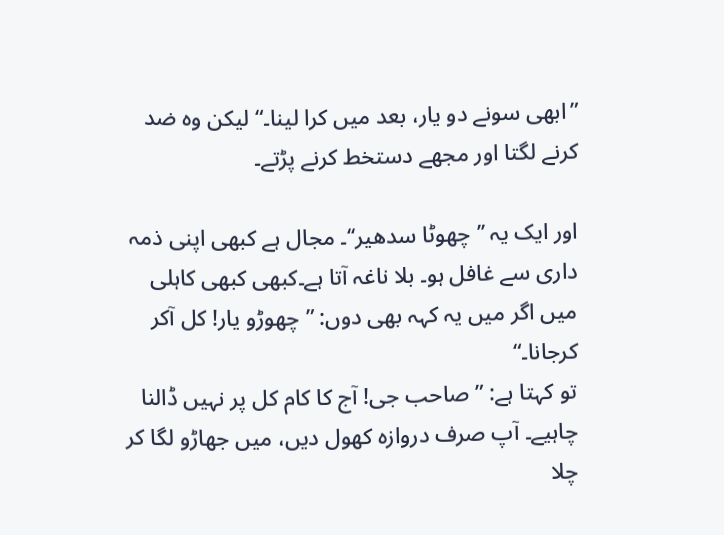”ابھی سونے دو یار، بعد میں کرا لینا۔“ لیکن وہ ضد کرنے لگتا اور مجھے دستخط کرنے پڑتے۔

اور ایک یہ ’’چھوٹا سدھیر‘‘۔ مجال ہے کبھی اپنی ذمہ داری سے غافل ہو۔ بلا ناغہ آتا ہے۔کبھی کبھی کاہلی میں اگر میں یہ کہہ بھی دوں: ”چھوڑو یار! کل آکر کرجانا۔“
تو کہتا ہے: ”صاحب جی! آج کا کام کل پر نہیں ڈالنا چاہیے۔ آپ صرف دروازہ کھول دیں، میں جھاڑو لگا کر چلا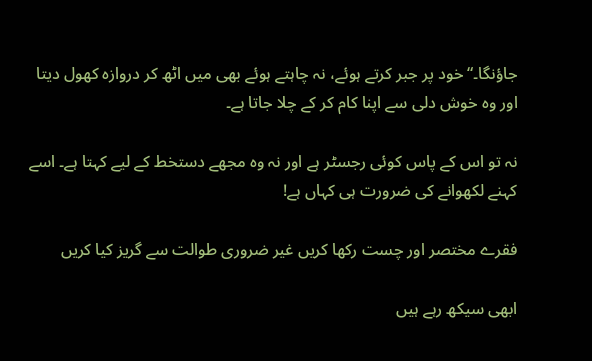جاؤنگا۔“ خود پر جبر کرتے ہوئے، نہ چاہتے ہوئے بھی میں اٹھ کر دروازہ کھول دیتا اور وہ خوش دلی سے اپنا کام کر کے چلا جاتا ہے۔

نہ تو اس کے پاس کوئی رجسٹر ہے اور نہ وہ مجھے دستخط کے لیے کہتا ہے۔ اسے کہنے لکھوانے کی ضرورت ہی کہاں ہے!

فقرے مختصر اور چست رکھا کریں غیر ضروری طوالت سے گریز کیا کریں

ابھی سیکھ رہے ہیں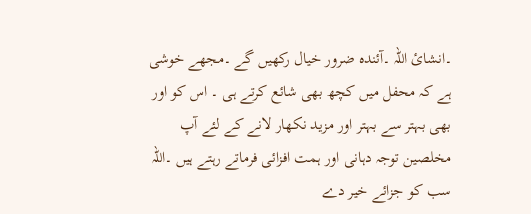۔انشائ اللہ ۔آئندہ ضرور خیال رکھیں گے ۔مجھے خوشی ہے کہ محفل میں کچھ بھی شائع کرتے ہی ۔ اس کو اور بھی بہتر سے بہتر اور مزید نکھار لانے کے لئے آپ مخلصین توجہ دہانی اور ہمت افزائی فرماتے رہتے ہیں ۔اللہ سب کو جزائے خیر دے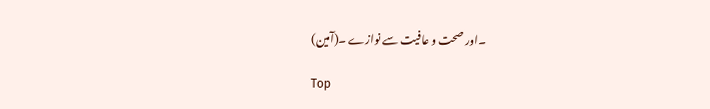۔اور صحت و عافیت سے نوازے ۔(آمین)

Top